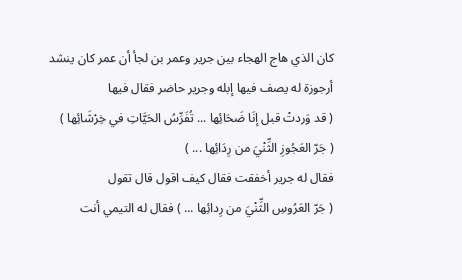كان الذي هاج الهجاء بين جرير وعمر بن لجأ أن عمر كان ينشد أرجوزة له يصف فيها إبله وجرير حاضر فقال فيها
( قد وَردتْ قبل إنَا ضَحَائِها ... تُفَرِّسُ الحَيَّاتِ في خِرْشَائِها )
( جَرّ العَجُوزِ الثِّنْيَ من رِدَائِها ... )
فقال له جرير أخفقت فقال كيف اقول قال تقول
( جَرّ العَرُوسِ الثِّنْيَ من رِدائِها ... ) فقال له التيمي أنت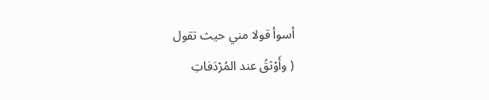أسوأ قولا مني حيث تقول
( وأَوْثقُ عند المُرْدَفاتِ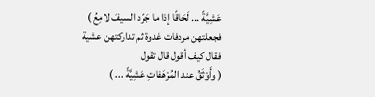عَشِيَّةً ... لَحَاقًا إذا ما جَرّد السيفَ لامِعُ )
فجعلتهن مردفات غدوة ثم تداركتهن عشية فقال كيف أقول قال تقول
( وأَوْثَقُ عند المُرْهَفاتِ عَشِيَّةً ... )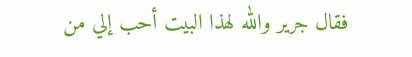فقال جرير والله لهذا البيت أحب إلي من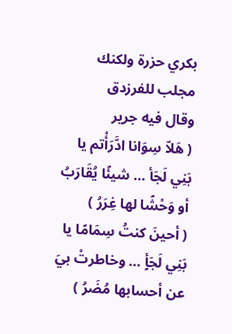بكري حزرة ولكنك مجلب للفرزدق
وقال فيه جرير
( هَلاّ سِوَانا ادَّرَأْتم يا بَنِي لَجَأ ... شيئًا يُقَارَبُ أو وَحْشًا لها غِرَرُ )
( أحينَ كنتُ سِمَامًا يا بَنِي لَجَأٍ ... وخاطرتْ بيَ عن أحسابها مُضَرُ )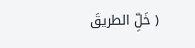( خَلِّ الطريقَ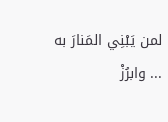لمن يَبْنِي المَنارَ به ... وابرُزْ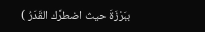ببَرْزَةَ حيث اضطرَّك القَدَرُ )